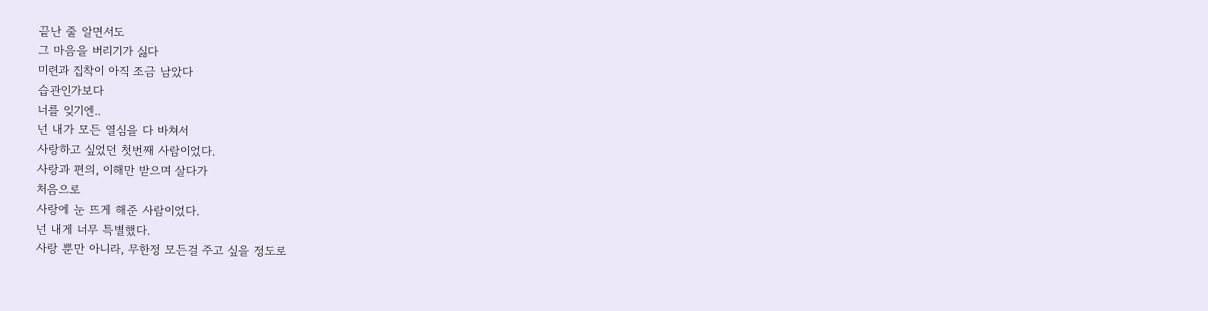끝난 줄 알면서도
그 마음을 버리기가 싫다
미련과 집착이 아직 조금 남았다
습관인가보다
너를 잊기엔..
넌 내가 모든 열심을 다 바쳐서
사랑하고 싶었던 첫번째 사람이었다.
사랑과 편의, 이해만 받으며 살다가
처음으로
사랑에 눈 뜨게 해준 사람이었다.
넌 내게 너무 특별했다.
사랑 뿐만 아니라, 무한정 모든걸 주고 싶을 정도로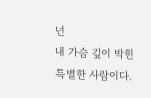넌
내 가슴 깊이 박힌 특별한 사람이다.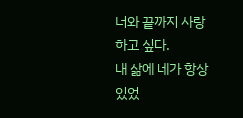너와 끝까지 사랑하고 싶다.
내 삶에 네가 항상 있었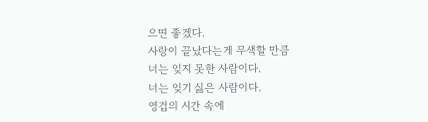으면 좋겠다.
사랑이 끝났다는게 무색할 만큼
너는 잊지 못한 사람이다.
너는 잊기 싫은 사람이다.
영겁의 시간 속에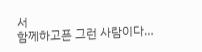서
함께하고픈 그런 사람이다…